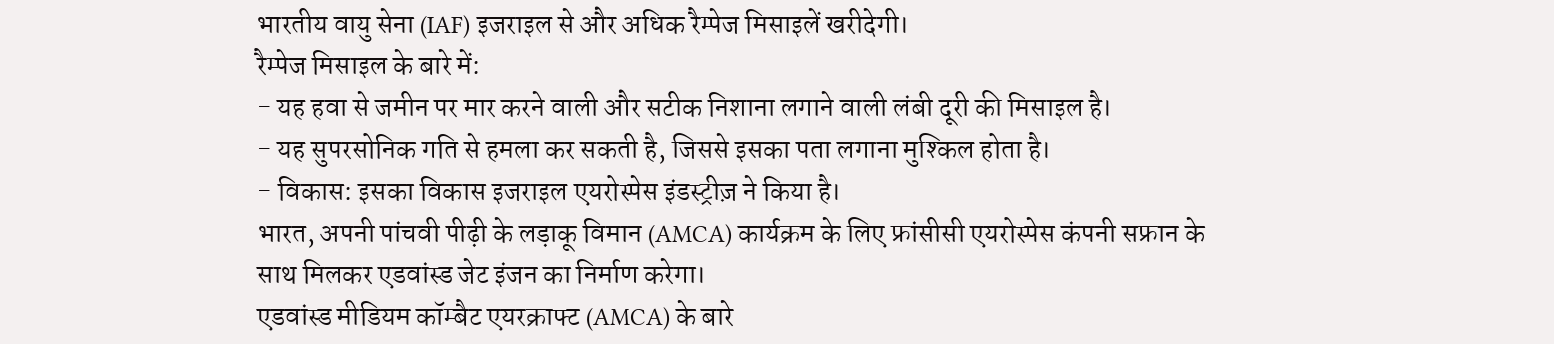भारतीय वायु सेना (IAF) इजराइल से और अधिक रैम्पेज मिसाइलें खरीदेगी।
रैम्पेज मिसाइल के बारे में:
- यह हवा से जमीन पर मार करने वाली और सटीक निशाना लगाने वाली लंबी दूरी की मिसाइल है।
- यह सुपरसोनिक गति से हमला कर सकती है, जिससे इसका पता लगाना मुश्किल होता है।
- विकास: इसका विकास इजराइल एयरोस्पेस इंडस्ट्रीज़ ने किया है।
भारत, अपनी पांचवी पीढ़ी के लड़ाकू विमान (AMCA) कार्यक्रम के लिए फ्रांसीसी एयरोस्पेस कंपनी सफ्रान के साथ मिलकर एडवांस्ड जेट इंजन का निर्माण करेगा।
एडवांस्ड मीडियम कॉम्बैट एयरक्राफ्ट (AMCA) के बारे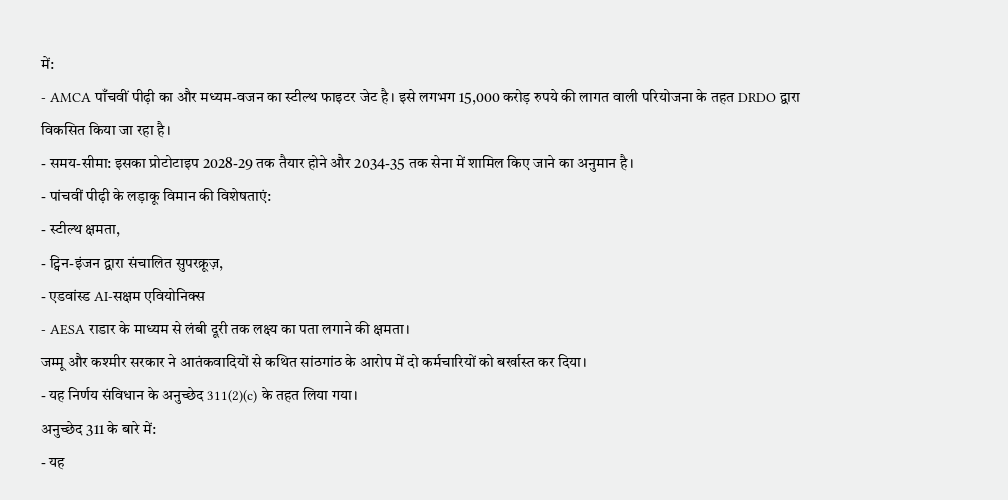में:
- AMCA पाँचवीं पीढ़ी का और मध्यम-वजन का स्टील्थ फाइटर जेट है। इसे लगभग 15,000 करोड़ रुपये की लागत वाली परियोजना के तहत DRDO द्वारा विकसित किया जा रहा है।
- समय-सीमा: इसका प्रोटोटाइप 2028-29 तक तैयार होने और 2034-35 तक सेना में शामिल किए जाने का अनुमान है।
- पांचवीं पीढ़ी के लड़ाकू विमान की विशेषताएं:
- स्टील्थ क्षमता,
- ट्विन-इंजन द्वारा संचालित सुपरक्रूज़,
- एडवांस्ड AI-सक्षम एवियोनिक्स
- AESA राडार के माध्यम से लंबी दूरी तक लक्ष्य का पता लगाने की क्षमता।
जम्मू और कश्मीर सरकार ने आतंकवादियों से कथित सांठगांठ के आरोप में दो कर्मचारियों को बर्खास्त कर दिया।
- यह निर्णय संविधान के अनुच्छेद 311(2)(c) के तहत लिया गया।
अनुच्छेद 311 के बारे में:
- यह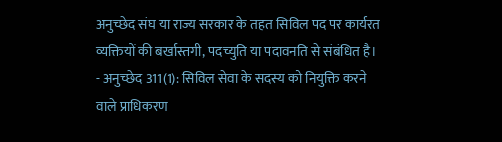अनुच्छेद संघ या राज्य सरकार के तहत सिविल पद पर कार्यरत व्यक्तियों की बर्खास्तगी, पदच्युति या पदावनति से संबंधित है।
- अनुच्छेद 311(1): सिविल सेवा के सदस्य को नियुक्ति करने वाले प्राधिकरण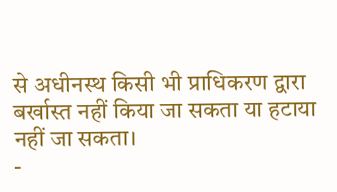से अधीनस्थ किसी भी प्राधिकरण द्वारा बर्खास्त नहीं किया जा सकता या हटाया नहीं जा सकता।
-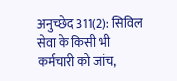अनुच्छेद 311(2): सिविल सेवा के किसी भी कर्मचारी को जांच,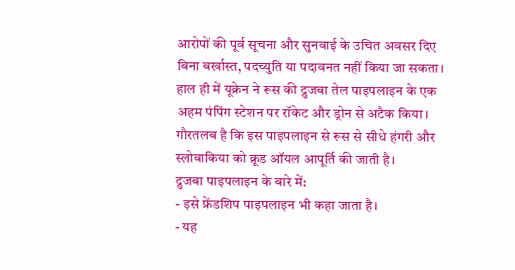आरोपों की पूर्व सूचना और सुनवाई के उचित अवसर दिए बिना बर्खास्त, पदच्युति या पदावनत नहीं किया जा सकता।
हाल ही में यूक्रेन ने रूस की द्रुजबा तेल पाइपलाइन के एक अहम पंपिंग स्टेशन पर रॉकेट और ड्रोन से अटैक किया। गौरतलब है कि इस पाइपलाइन से रूस से सीधे हंगरी और स्लोवाकिया को क्रूड ऑयल आपूर्ति की जाती है।
द्रुजबा पाइपलाइन के बारे में:
- इसे फ्रेंडशिप पाइपलाइन भी कहा जाता है।
- यह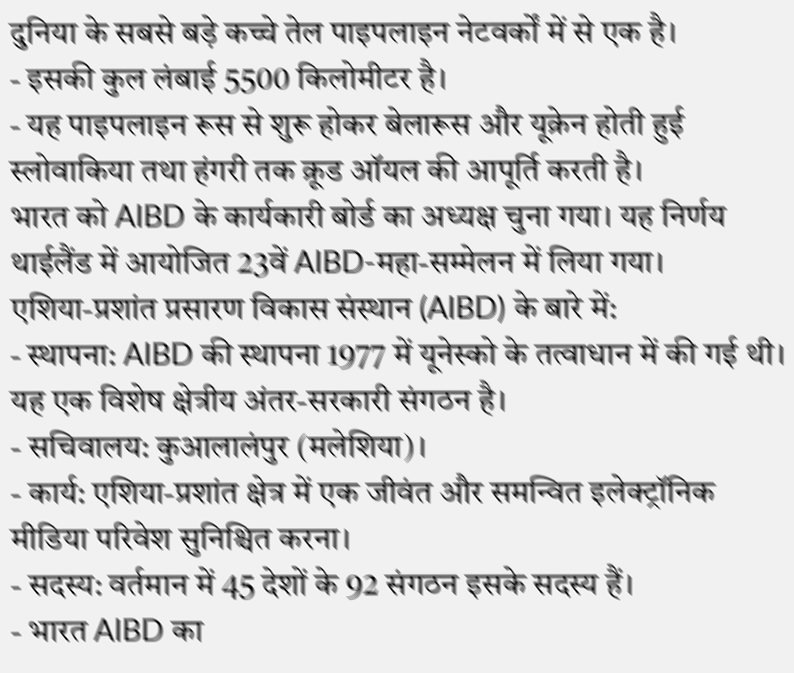दुनिया के सबसे बड़े कच्चे तेल पाइपलाइन नेटवर्कों में से एक है।
- इसकी कुल लंबाई 5500 किलोमीटर है।
- यह पाइपलाइन रूस से शुरू होकर बेलारूस और यूक्रेन होती हुई स्लोवाकिया तथा हंगरी तक क्रूड ऑयल की आपूर्ति करती है।
भारत को AIBD के कार्यकारी बोर्ड का अध्यक्ष चुना गया। यह निर्णय थाईलैंड में आयोजित 23वें AIBD-महा-सम्मेलन में लिया गया।
एशिया-प्रशांत प्रसारण विकास संस्थान (AIBD) के बारे में:
- स्थापना: AIBD की स्थापना 1977 में यूनेस्को के तत्वाधान में की गई थी। यह एक विशेष क्षेत्रीय अंतर-सरकारी संगठन है।
- सचिवालय: कुआलालंपुर (मलेशिया)।
- कार्य: एशिया-प्रशांत क्षेत्र में एक जीवंत और समन्वित इलेक्ट्रॉनिक मीडिया परिवेश सुनिश्चित करना।
- सदस्य: वर्तमान में 45 देशों के 92 संगठन इसके सदस्य हैं।
- भारत AIBD का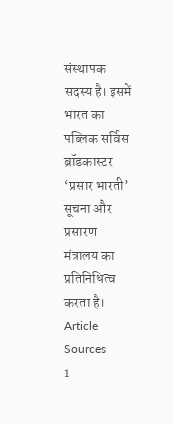संस्थापक सदस्य है। इसमें भारत का पब्लिक सर्विस ब्रॉडकास्टर ‘प्रसार भारती’ सूचना और प्रसारण मंत्रालय का प्रतिनिधित्व करता है।
Article Sources
1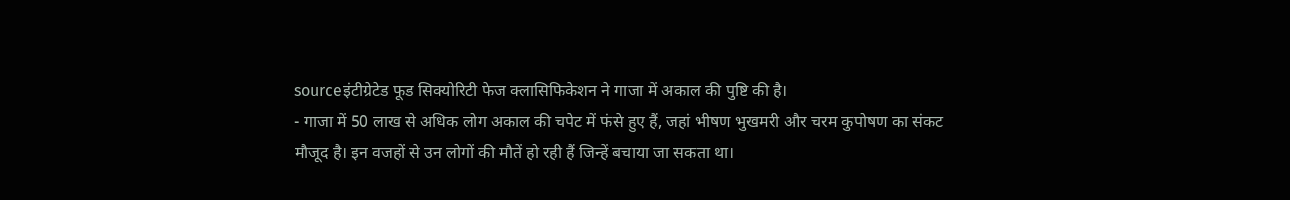sourceइंटीग्रेटेड फूड सिक्योरिटी फेज क्लासिफिकेशन ने गाजा में अकाल की पुष्टि की है।
- गाजा में 50 लाख से अधिक लोग अकाल की चपेट में फंसे हुए हैं, जहां भीषण भुखमरी और चरम कुपोषण का संकट मौजूद है। इन वजहों से उन लोगों की मौतें हो रही हैं जिन्हें बचाया जा सकता था।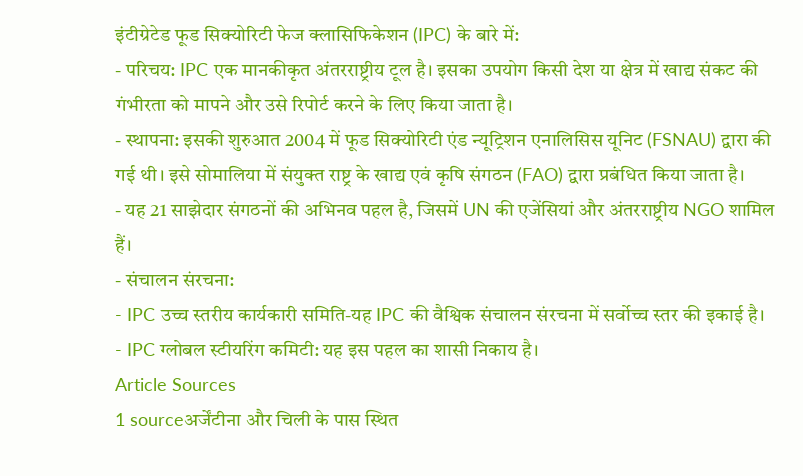इंटीग्रेटेड फूड सिक्योरिटी फेज क्लासिफिकेशन (IPC) के बारे में:
- परिचय: IPC एक मानकीकृत अंतरराष्ट्रीय टूल है। इसका उपयोग किसी देश या क्षेत्र में खाद्य संकट की गंभीरता को मापने और उसे रिपोर्ट करने के लिए किया जाता है।
- स्थापना: इसकी शुरुआत 2004 में फूड सिक्योरिटी एंड न्यूट्रिशन एनालिसिस यूनिट (FSNAU) द्वारा की गई थी। इसे सोमालिया में संयुक्त राष्ट्र के खाद्य एवं कृषि संगठन (FAO) द्वारा प्रबंधित किया जाता है।
- यह 21 साझेदार संगठनों की अभिनव पहल है, जिसमें UN की एजेंसियां और अंतरराष्ट्रीय NGO शामिल हैं।
- संचालन संरचना:
- IPC उच्च स्तरीय कार्यकारी समिति-यह IPC की वैश्विक संचालन संरचना में सर्वोच्च स्तर की इकाई है।
- IPC ग्लोबल स्टीयरिंग कमिटी: यह इस पहल का शासी निकाय है।
Article Sources
1 sourceअर्जेंटीना और चिली के पास स्थित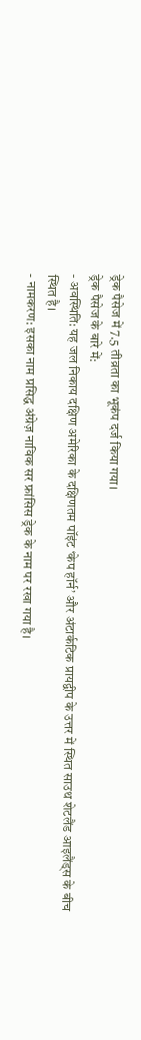ड्रेक पैसेज में 7.5 तीव्रता का भूकंप दर्ज किया गया।
ड्रेक पैसेज के बारे में:
- अवस्थिति: यह जल निकाय दक्षिण अमेरिका के दक्षिणतम पॉइंट ‘केप हॉर्न’ और अंटार्कटिक प्रायद्वीप के उत्तर में स्थित साउथ शेटलैंड आइलैंड्स के बीच स्थित है।
- नामकरण: इसका नाम प्रसिद्ध अंग्रेज़ नाविक सर फ्रांसिस ड्रेक के नाम पर रखा गया है।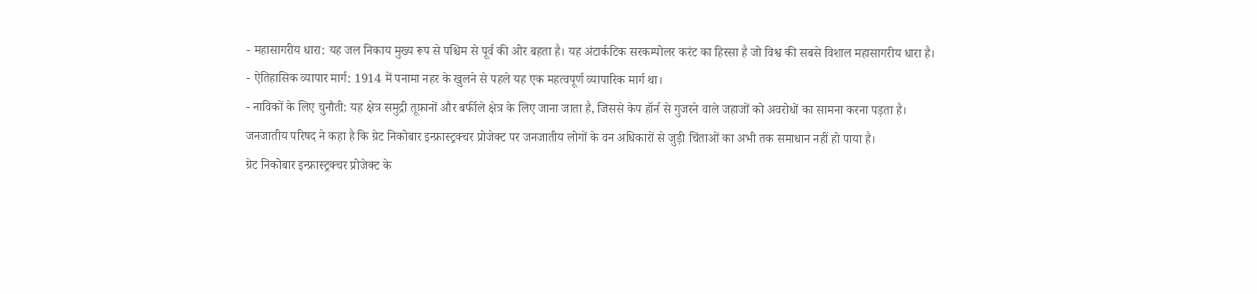- महासागरीय धारा: यह जल निकाय मुख्य रूप से पश्चिम से पूर्व की ओर बहता है। यह अंटार्कटिक सरकम्पोलर करंट का हिस्सा है जो विश्व की सबसे विशाल महासागरीय धारा है।
- ऐतिहासिक व्यापार मार्ग: 1914 में पनामा नहर के खुलने से पहले यह एक महत्वपूर्ण व्यापारिक मार्ग था।
- नाविकों के लिए चुनौती: यह क्षेत्र समुद्री तूफ़ानों और बर्फीले क्षेत्र के लिए जाना जाता है, जिससे केप हॉर्न से गुजरने वाले जहाजों को अवरोधों का सामना करना पड़ता है।
जनजातीय परिषद ने कहा है कि ग्रेट निकोबार इन्फ्रास्ट्रक्चर प्रोजेक्ट पर जनजातीय लोगों के वन अधिकारों से जुड़ी चिंताओं का अभी तक समाधान नहीं हो पाया है।
ग्रेट निकोबार इन्फ्रास्ट्रक्चर प्रोजेक्ट के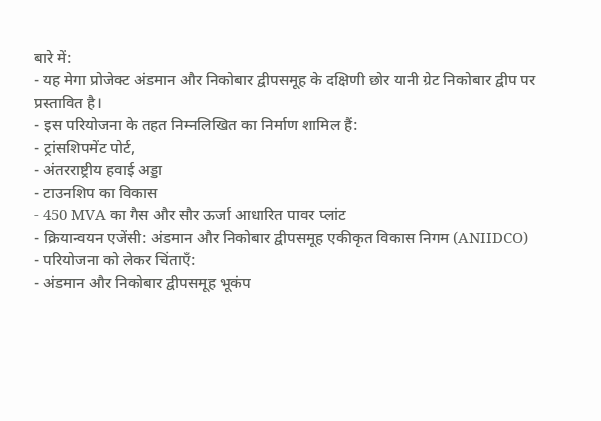बारे में:
- यह मेगा प्रोजेक्ट अंडमान और निकोबार द्वीपसमूह के दक्षिणी छोर यानी ग्रेट निकोबार द्वीप पर प्रस्तावित है।
- इस परियोजना के तहत निम्नलिखित का निर्माण शामिल हैं:
- ट्रांसशिपमेंट पोर्ट,
- अंतरराष्ट्रीय हवाई अड्डा
- टाउनशिप का विकास
- 450 MVA का गैस और सौर ऊर्जा आधारित पावर प्लांट
- क्रियान्वयन एजेंसी: अंडमान और निकोबार द्वीपसमूह एकीकृत विकास निगम (ANIIDCO)
- परियोजना को लेकर चिंताएँ:
- अंडमान और निकोबार द्वीपसमूह भूकंप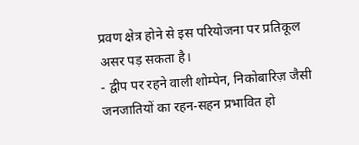प्रवण क्षेत्र होने से इस परियोजना पर प्रतिकूल असर पड़ सकता है।
- द्वीप पर रहने वाली शोम्पेन, निकोबारिज़ जैसी जनजातियों का रहन-सहन प्रभावित हो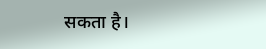सकता है।